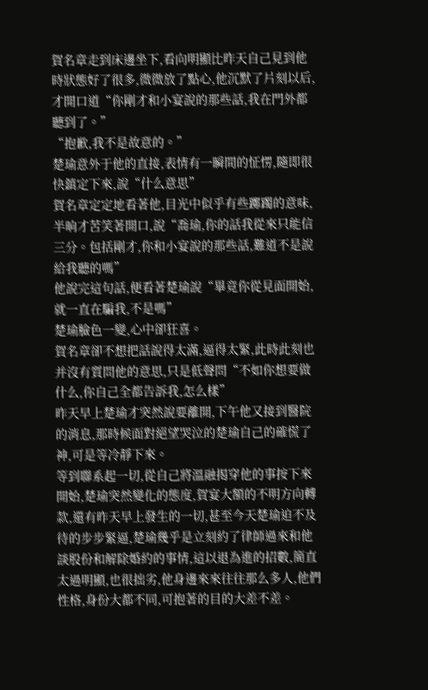賀名章走到床邊坐下,看向明顯比昨天自己見到他時狀態好了很多,微微放了點心,他沉默了片刻以后,才開口道“你剛才和小宴說的那些話,我在門外都聽到了。”
“抱歉,我不是故意的。”
楚瑜意外于他的直接,表情有一瞬間的怔愣,隨即很快鎮定下來,說“什么意思”
賀名章定定地看著他,目光中似乎有些躑躅的意味,半晌才苦笑著開口,說“喬瑜,你的話我從來只能信三分。包括剛才,你和小宴說的那些話,難道不是說給我聽的嗎”
他說完這句話,便看著楚瑜說“畢竟你從見面開始,就一直在騙我,不是嗎”
楚瑜臉色一變,心中卻狂喜。
賀名章卻不想把話說得太滿,逼得太緊,此時此刻也并沒有質問他的意思,只是低聲問“不如你想要做什么,你自己全都告訴我,怎么樣”
昨天早上楚瑜才突然說要離開,下午他又接到醫院的消息,那時候面對絕望哭泣的楚瑜自己的確慌了神,可是等冷靜下來。
等到聯系起一切,從自己將溫融揭穿他的事按下來開始,楚瑜突然變化的態度,賀宴大額的不明方向轉款,還有昨天早上發生的一切,甚至今天楚瑜迫不及待的步步緊逼,楚瑜幾乎是立刻約了律師過來和他談股份和解除婚約的事情,這以退為進的招數,簡直太過明顯,也很拙劣,他身邊來來往往那么多人,他們性格,身份大都不同,可抱著的目的大差不差。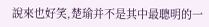說來也好笑,楚瑜并不是其中最聰明的一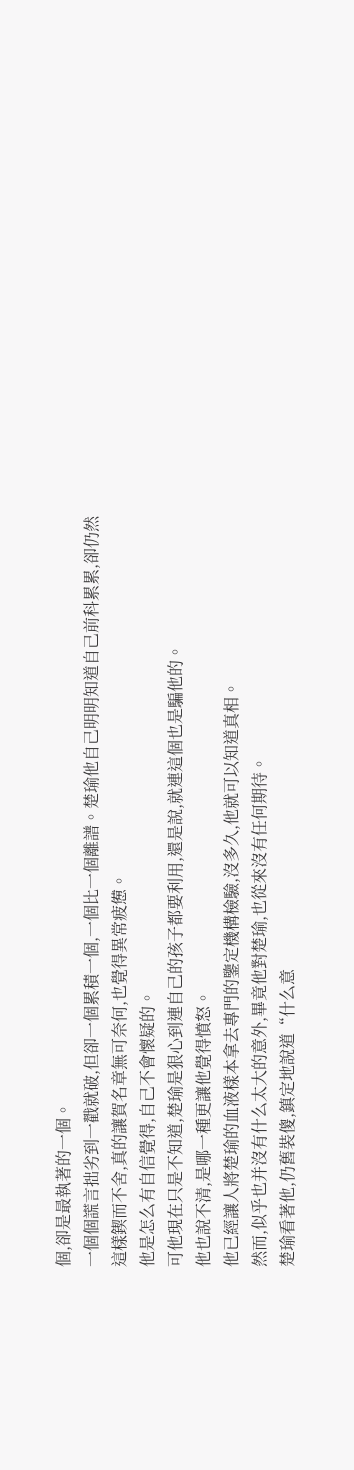個,卻是最執著的一個。
一個個謊言拙劣到一戳就破,但卻一個累積一個,一個比一個離譜。楚瑜他自己明明知道自己前科累累,卻仍然這樣鍥而不舍,真的讓賀名章無可奈何,也覺得異常疲憊。
他是怎么有自信覺得,自己不會懷疑的。
可他現在只是不知道,楚瑜是狠心到連自己的孩子都要利用,還是說,就連這個也是騙他的。
他也說不清,是哪一種更讓他覺得憤怒。
他已經讓人將楚瑜的血液樣本拿去專門的鑒定機構檢驗,沒多久,他就可以知道真相。
然而,似乎也并沒有什么太大的意外,畢竟他對楚瑜,也從來沒有任何期待。
楚瑜看著他,仍舊裝傻,鎮定地說道“什么意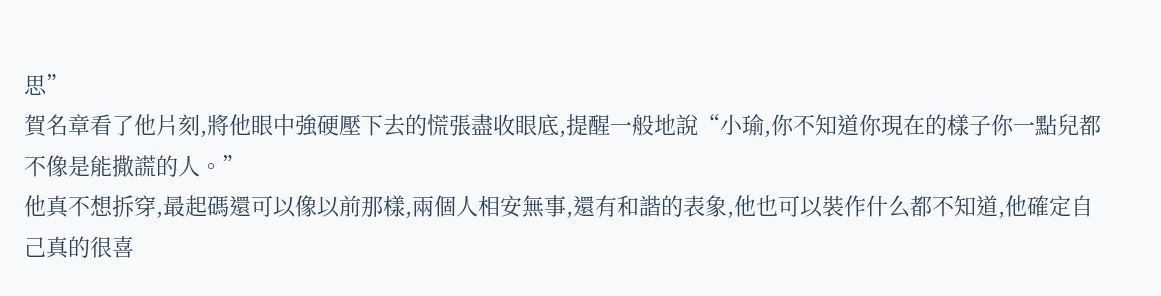思”
賀名章看了他片刻,將他眼中強硬壓下去的慌張盡收眼底,提醒一般地說“小瑜,你不知道你現在的樣子你一點兒都不像是能撒謊的人。”
他真不想拆穿,最起碼還可以像以前那樣,兩個人相安無事,還有和諧的表象,他也可以裝作什么都不知道,他確定自己真的很喜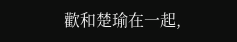歡和楚瑜在一起,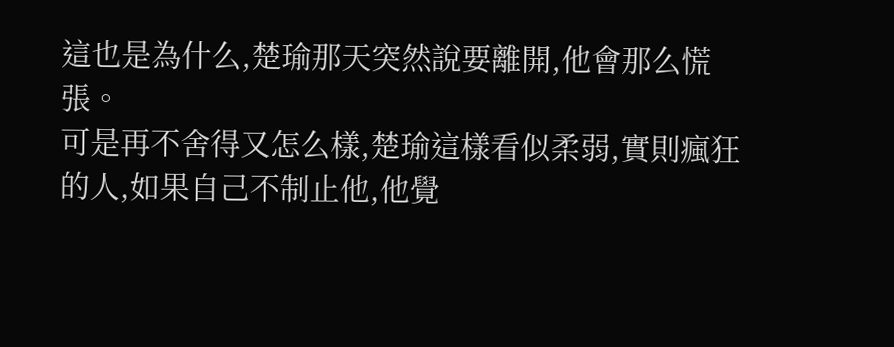這也是為什么,楚瑜那天突然說要離開,他會那么慌張。
可是再不舍得又怎么樣,楚瑜這樣看似柔弱,實則瘋狂的人,如果自己不制止他,他覺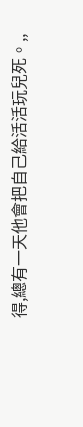得,總有一天他會把自己給活活玩兒死。,,